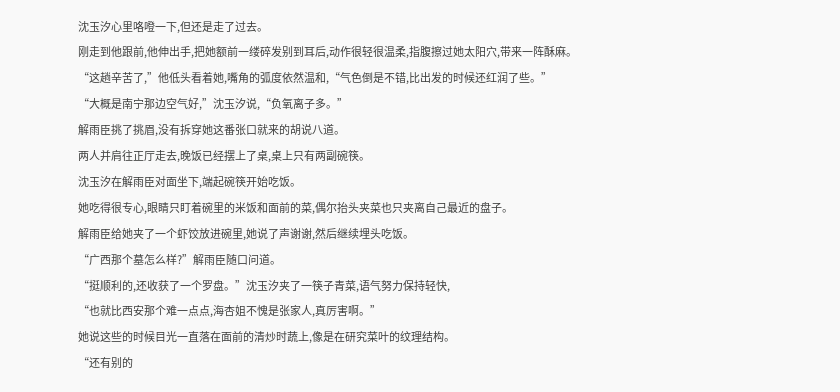沈玉汐心里咯噔一下,但还是走了过去。
刚走到他跟前,他伸出手,把她额前一缕碎发别到耳后,动作很轻很温柔,指腹擦过她太阳穴,带来一阵酥麻。
“这趟辛苦了,”他低头看着她,嘴角的弧度依然温和,“气色倒是不错,比出发的时候还红润了些。”
“大概是南宁那边空气好,”沈玉汐说,“负氧离子多。”
解雨臣挑了挑眉,没有拆穿她这番张口就来的胡说八道。
两人并肩往正厅走去,晚饭已经摆上了桌,桌上只有两副碗筷。
沈玉汐在解雨臣对面坐下,端起碗筷开始吃饭。
她吃得很专心,眼睛只盯着碗里的米饭和面前的菜,偶尔抬头夹菜也只夹离自己最近的盘子。
解雨臣给她夹了一个虾饺放进碗里,她说了声谢谢,然后继续埋头吃饭。
“广西那个墓怎么样?”解雨臣随口问道。
“挺顺利的,还收获了一个罗盘。”沈玉汐夹了一筷子青菜,语气努力保持轻快,
“也就比西安那个难一点点,海杏姐不愧是张家人,真厉害啊。”
她说这些的时候目光一直落在面前的清炒时蔬上,像是在研究菜叶的纹理结构。
“还有别的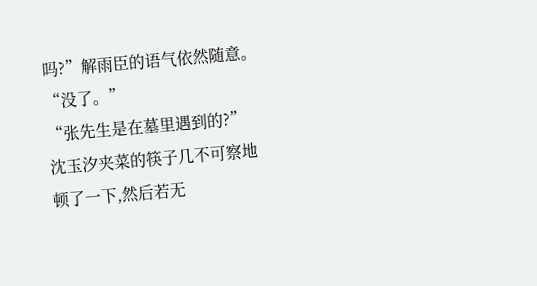吗?”解雨臣的语气依然随意。
“没了。”
“张先生是在墓里遇到的?”
沈玉汐夹菜的筷子几不可察地顿了一下,然后若无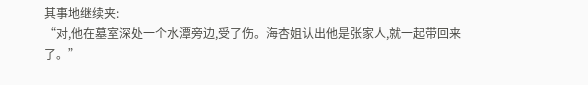其事地继续夹:
“对,他在墓室深处一个水潭旁边,受了伤。海杏姐认出他是张家人,就一起带回来了。”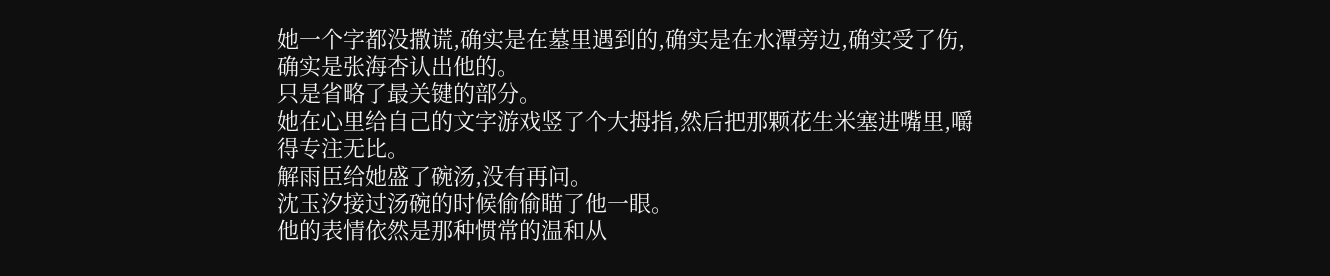她一个字都没撒谎,确实是在墓里遇到的,确实是在水潭旁边,确实受了伤,确实是张海杏认出他的。
只是省略了最关键的部分。
她在心里给自己的文字游戏竖了个大拇指,然后把那颗花生米塞进嘴里,嚼得专注无比。
解雨臣给她盛了碗汤,没有再问。
沈玉汐接过汤碗的时候偷偷瞄了他一眼。
他的表情依然是那种惯常的温和从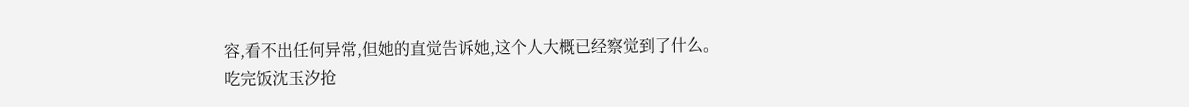容,看不出任何异常,但她的直觉告诉她,这个人大概已经察觉到了什么。
吃完饭沈玉汐抢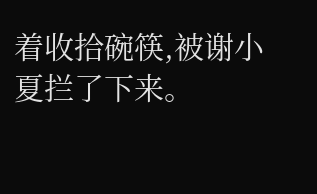着收拾碗筷,被谢小夏拦了下来。